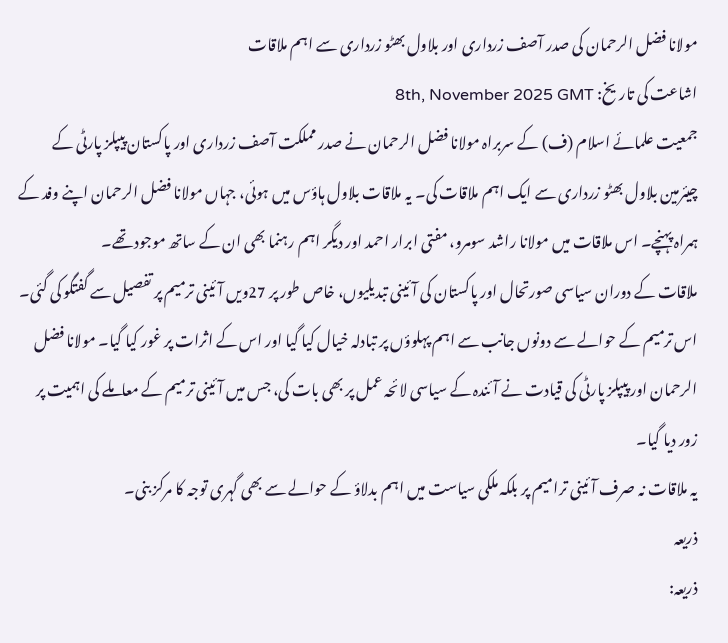مولانا فضل الرحمان کی صدر آصف زرداری اور بلاول بھٹو زرداری سے اہم ملاقات
اشاعت کی تاریخ: 8th, November 2025 GMT
جمعیت علمائے اسلام (ف) کے سربراہ مولانا فضل الرحمان نے صدر مملکت آصف زرداری اور پاکستان پیپلز پارٹی کے چیئرمین بلاول بھٹو زرداری سے ایک اہم ملاقات کی۔ یہ ملاقات بلاول ہاؤس میں ہوئی، جہاں مولانا فضل الرحمان اپنے وفد کے ہمراہ پہنچے۔ اس ملاقات میں مولانا راشد سومرو، مفتی ابرار احمد اور دیگر اہم رہنما بھی ان کے ساتھ موجود تھے۔
ملاقات کے دوران سیاسی صورتحال اور پاکستان کی آئینی تبدیلیوں، خاص طور پر 27ویں آئینی ترمیم پر تفصیل سے گفتگو کی گئی۔ اس ترمیم کے حوالے سے دونوں جانب سے اہم پہلوؤں پر تبادلہ خیال کیا گیا اور اس کے اثرات پر غور کیا گیا۔ مولانا فضل الرحمان اور پیپلز پارٹی کی قیادت نے آئندہ کے سیاسی لائحہ عمل پر بھی بات کی، جس میں آئینی ترمیم کے معاملے کی اہمیت پر زور دیا گیا۔
یہ ملاقات نہ صرف آئینی ترامیم پر بلکہ ملکی سیاست میں اہم بدلاؤ کے حوالے سے بھی گہری توجہ کا مرکز بنی۔
ذریعہ
ذریعہ: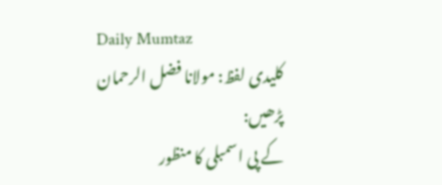Daily Mumtaz
کلیدی لفظ: مولانا فضل الرحمان
پڑھیں:
کے پی اسمبلی کا منظور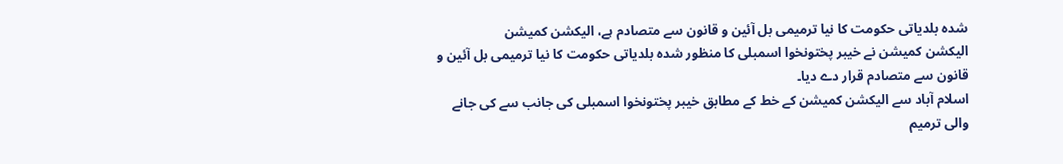شدہ بلدیاتی حکومت کا نیا ترمیمی بل آئین و قانون سے متصادم ہے، الیکشن کمیشن
الیکشن کمیشن نے خیبر پختونخوا اسمبلی کا منظور شدہ بلدیاتی حکومت کا نیا ترمیمی بل آئین و قانون سے متصادم قرار دے دیا۔
اسلام آباد سے الیکشن کمیشن کے خط کے مطابق خیبر پختونخوا اسمبلی کی جانب سے کی جانے والی ترمیم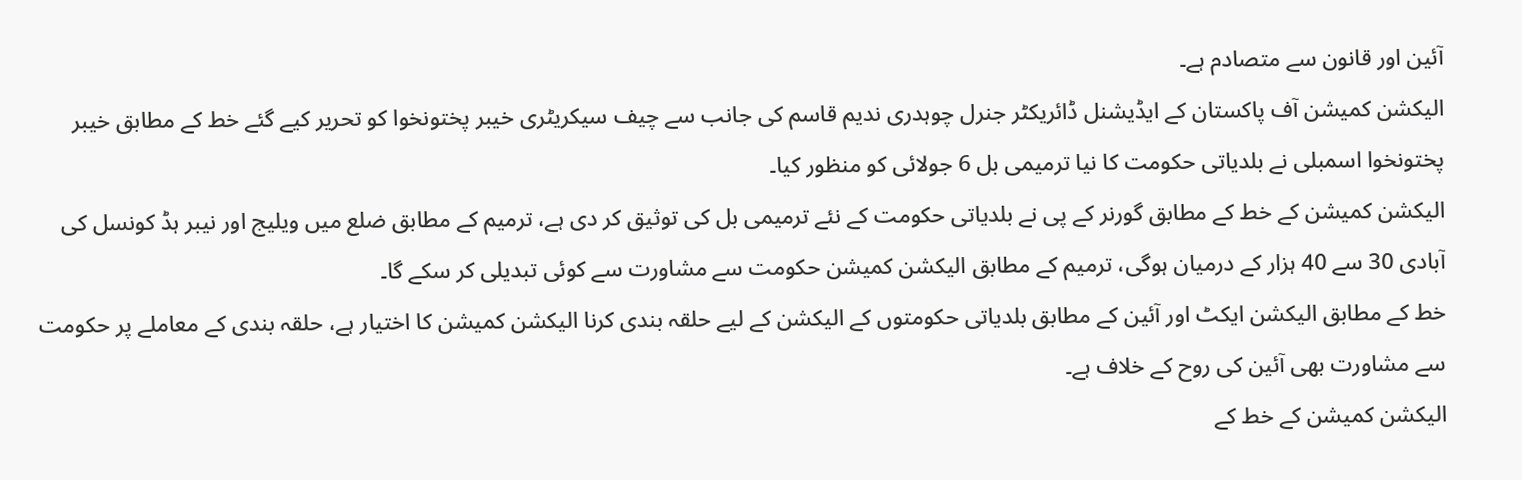آئین اور قانون سے متصادم ہے۔
الیکشن کمیشن آف پاکستان کے ایڈیشنل ڈائریکٹر جنرل چوہدری ندیم قاسم کی جانب سے چیف سیکریٹری خیبر پختونخوا کو تحریر کیے گئے خط کے مطابق خیبر پختونخوا اسمبلی نے بلدیاتی حکومت کا نیا ترمیمی بل 6 جولائی کو منظور کیا۔
الیکشن کمیشن کے خط کے مطابق گورنر کے پی نے بلدیاتی حکومت کے نئے ترمیمی بل کی توثیق کر دی ہے، ترمیم کے مطابق ضلع میں ویلیج اور نیبر ہڈ کونسل کی آبادی 30 سے 40 ہزار کے درمیان ہوگی، ترمیم کے مطابق الیکشن کمیشن حکومت سے مشاورت سے کوئی تبدیلی کر سکے گا۔
خط کے مطابق الیکشن ایکٹ اور آئین کے مطابق بلدیاتی حکومتوں کے الیکشن کے لیے حلقہ بندی کرنا الیکشن کمیشن کا اختیار ہے، حلقہ بندی کے معاملے پر حکومت سے مشاورت بھی آئین کی روح کے خلاف ہے۔
الیکشن کمیشن کے خط کے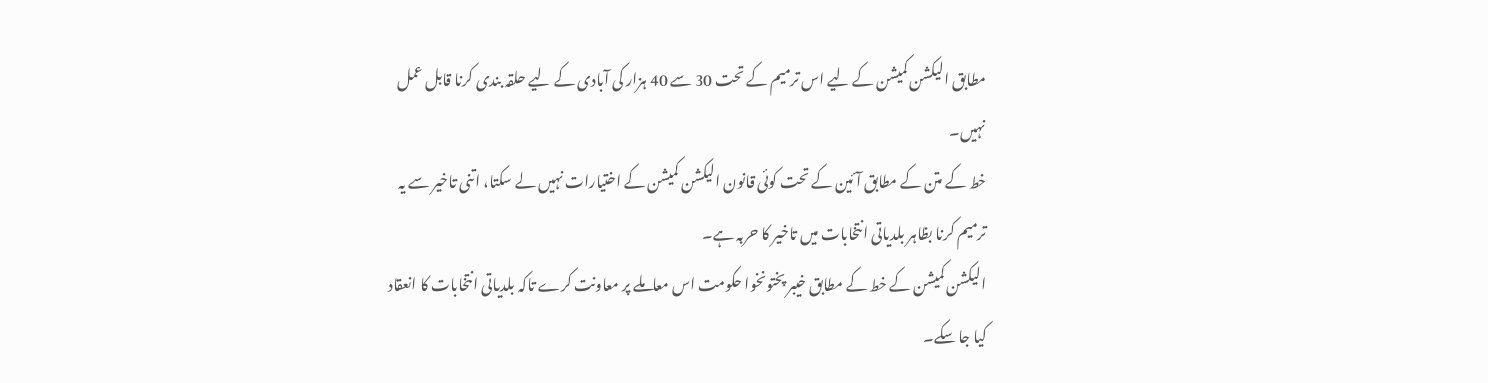مطابق الیکشن کمیشن کے لیے اس ترمیم کے تحت 30 سے 40 ہزار کی آبادی کے لیے حلقہ بندی کرنا قابل عمل نہیں۔
خط کے متن کے مطابق آئین کے تحت کوئی قانون الیکشن کمیشن کے اختیارات نہیں لے سکتا، اتنی تاخیر سے یہ ترمیم کرنا بظاہر بلدیاتی انتخابات میں تاخیر کا حربہ ہے۔
الیکشن کمیشن کے خط کے مطابق خیبر پختونخوا حکومت اس معاملے پر معاونت کرے تاکہ بلدیاتی انتخابات کا انعقاد کیا جا سکے۔